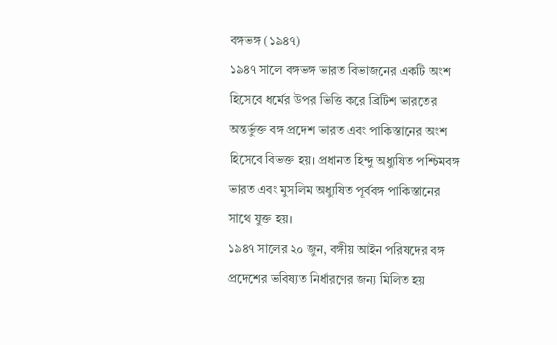বঙ্গভঙ্গ (১৯৪৭)
১৯৪৭ সালে বঙ্গভঙ্গ ভারত বিভাজনের একটি অংশ হিসেবে ধর্মের উপর ভিত্তি করে ব্রিটিশ ভারতের অন্তর্ভুক্ত বঙ্গ প্রদেশ ভারত এবং পাকিস্তানের অংশ হিসেবে বিভক্ত হয়। প্রধানত হিন্দু অধ্যুষিত পশ্চিমবঙ্গ ভারত এবং মুসলিম অধ্যুষিত পূর্ববঙ্গ পাকিস্তানের সাথে যুক্ত হয়।
১৯৪৭ সালের ২০ জুন, বঙ্গীয় আইন পরিষদের বঙ্গ প্রদেশের ভবিষ্যত নির্ধারণের জন্য মিলিত হয়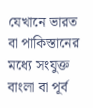যেখানে ভারত বা পাকিস্তানের মধ্যে সংযুক্ত বাংলা বা পূর্ব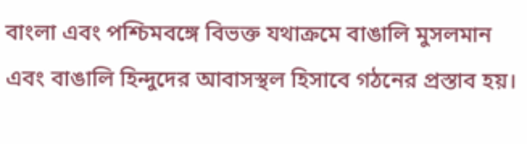বাংলা এবং পশ্চিমবঙ্গে বিভক্ত যথাক্রমে বাঙালি মুসলমান এবং বাঙালি হিন্দুদের আবাসস্থল হিসাবে গঠনের প্রস্তাব হয়।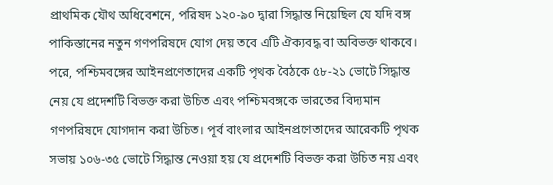প্রাথমিক যৌথ অধিবেশনে, পরিষদ ১২০-৯০ দ্বারা সিদ্ধান্ত নিয়েছিল যে যদি বঙ্গ পাকিস্তানের নতুন গণপরিষদে যোগ দেয় তবে এটি ঐক্যবদ্ধ বা অবিভক্ত থাকবে। পরে, পশ্চিমবঙ্গের আইনপ্রণেতাদের একটি পৃথক বৈঠকে ৫৮-২১ ভোটে সিদ্ধান্ত নেয় যে প্রদেশটি বিভক্ত করা উচিত এবং পশ্চিমবঙ্গকে ভারতের বিদ্যমান গণপরিষদে যোগদান করা উচিত। পূর্ব বাংলার আইনপ্রণেতাদের আরেকটি পৃথক সভায় ১০৬-৩৫ ভোটে সিদ্ধান্ত নেওয়া হয় যে প্রদেশটি বিভক্ত করা উচিত নয় এবং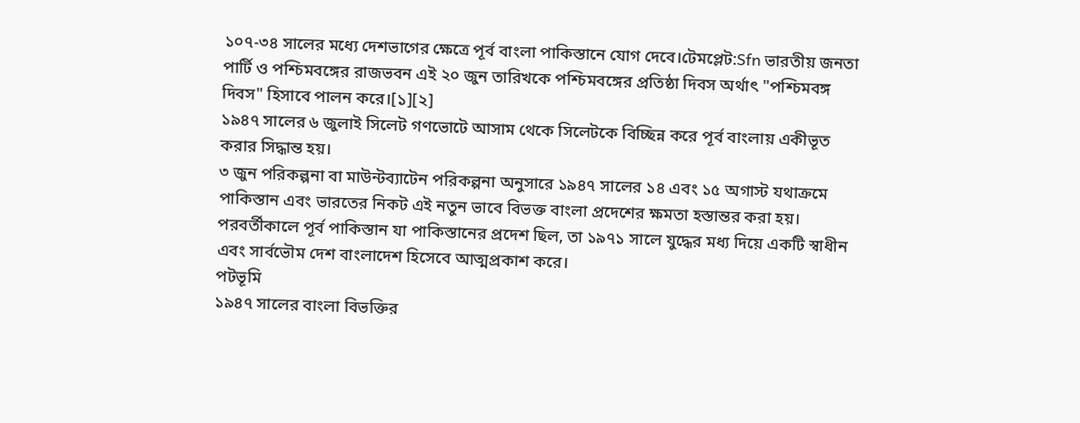১০৭-৩৪ সালের মধ্যে দেশভাগের ক্ষেত্রে পূর্ব বাংলা পাকিস্তানে যোগ দেবে।টেমপ্লেট:Sfn ভারতীয় জনতা পার্টি ও পশ্চিমবঙ্গের রাজভবন এই ২০ জুন তারিখকে পশ্চিমবঙ্গের প্রতিষ্ঠা দিবস অর্থাৎ "পশ্চিমবঙ্গ দিবস" হিসাবে পালন করে।[১][২]
১৯৪৭ সালের ৬ জুলাই সিলেট গণভোটে আসাম থেকে সিলেটকে বিচ্ছিন্ন করে পূর্ব বাংলায় একীভূত করার সিদ্ধান্ত হয়।
৩ জুন পরিকল্পনা বা মাউন্টব্যাটেন পরিকল্পনা অনুসারে ১৯৪৭ সালের ১৪ এবং ১৫ অগাস্ট যথাক্রমে পাকিস্তান এবং ভারতের নিকট এই নতুন ভাবে বিভক্ত বাংলা প্রদেশের ক্ষমতা হস্তান্তর করা হয়। পরবর্তীকালে পূর্ব পাকিস্তান যা পাকিস্তানের প্রদেশ ছিল, তা ১৯৭১ সালে যুদ্ধের মধ্য দিয়ে একটি স্বাধীন এবং সার্বভৌম দেশ বাংলাদেশ হিসেবে আত্মপ্রকাশ করে।
পটভূমি
১৯৪৭ সালের বাংলা বিভক্তির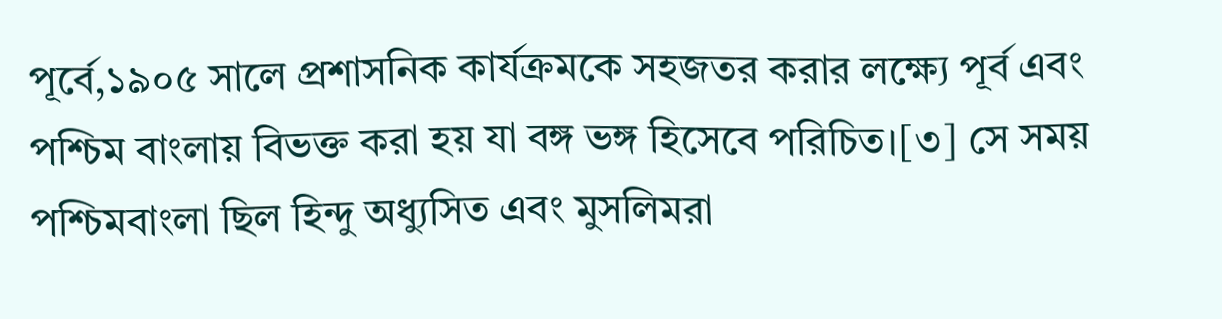পূর্বে,১৯০৫ সালে প্রশাসনিক কার্যক্রমকে সহজতর করার লক্ষ্যে পূর্ব এবং পশ্চিম বাংলায় বিভক্ত করা হয় যা বঙ্গ ভঙ্গ হিসেবে পরিচিত।[৩] সে সময় পশ্চিমবাংলা ছিল হিন্দু অধ্যুসিত এবং মুসলিমরা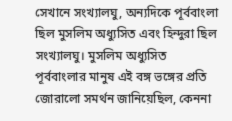সেখানে সংখ্যালঘু, অন্যদিকে পূর্ববাংলা ছিল মুসলিম অধ্যুসিত এবং হিন্দুরা ছিল সংখ্যালঘু। মুসলিম অধ্যুসিত পূর্ববাংলার মানুষ এই বঙ্গ ভঙ্গের প্রতি জোরালো সমর্থন জানিয়েছিল, কেননা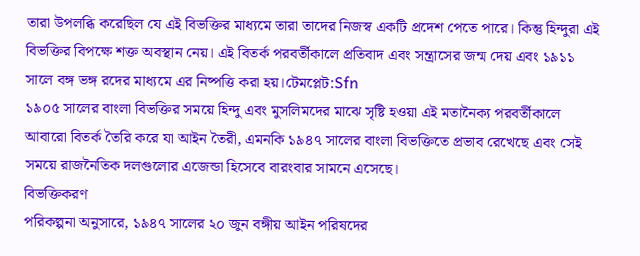তারা উপলব্ধি করেছিল যে এই বিভক্তির মাধ্যমে তারা তাদের নিজস্ব একটি প্রদেশ পেতে পারে। কিন্তু হিন্দুরা এই বিভক্তির বিপক্ষে শক্ত অবস্থান নেয়। এই বিতর্ক পরবর্তীকালে প্রতিবাদ এবং সন্ত্রাসের জন্ম দেয় এবং ১৯১১ সালে বঙ্গ ভঙ্গ রদের মাধ্যমে এর নিষ্পত্তি করা হয়।টেমপ্লেট:Sfn
১৯০৫ সালের বাংলা বিভক্তির সময়ে হিন্দু এবং মুসলিমদের মাঝে সৃষ্টি হওয়া এই মতানৈক্য পরবর্তীকালে আবারো বিতর্ক তৈরি করে যা আইন তৈরী, এমনকি ১৯৪৭ সালের বাংলা বিভক্তিতে প্রভাব রেখেছে এবং সেই সময়ে রাজনৈতিক দলগুলোর এজেন্ডা হিসেবে বারংবার সামনে এসেছে।
বিভক্তিকরণ
পরিকল্পনা অনুসারে, ১৯৪৭ সালের ২০ জুন বঙ্গীয় আইন পরিষদের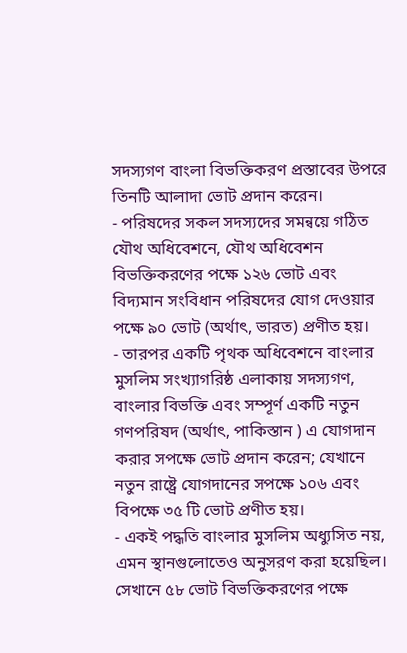সদস্যগণ বাংলা বিভক্তিকরণ প্রস্তাবের উপরে তিনটি আলাদা ভোট প্রদান করেন।
- পরিষদের সকল সদস্যদের সমন্বয়ে গঠিত যৌথ অধিবেশনে, যৌথ অধিবেশন বিভক্তিকরণের পক্ষে ১২৬ ভোট এবং বিদ্যমান সংবিধান পরিষদের যোগ দেওয়ার পক্ষে ৯০ ভোট (অর্থাৎ, ভারত) প্রণীত হয়।
- তারপর একটি পৃথক অধিবেশনে বাংলার মুসলিম সংখ্যাগরিষ্ঠ এলাকায় সদস্যগণ, বাংলার বিভক্তি এবং সম্পূর্ণ একটি নতুন গণপরিষদ (অর্থাৎ, পাকিস্তান ) এ যোগদান করার সপক্ষে ভোট প্রদান করেন; যেখানে নতুন রাষ্ট্রে যোগদানের সপক্ষে ১০৬ এবং বিপক্ষে ৩৫ টি ভোট প্রণীত হয়।
- একই পদ্ধতি বাংলার মুসলিম অধ্যুসিত নয়, এমন স্থানগুলোতেও অনুসরণ করা হয়েছিল। সেখানে ৫৮ ভোট বিভক্তিকরণের পক্ষে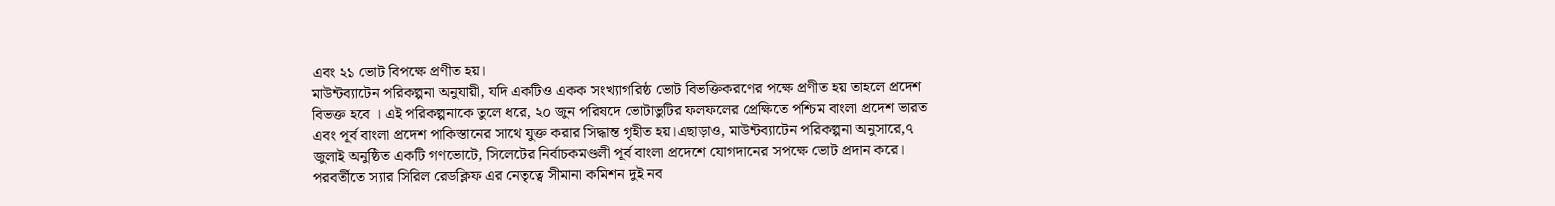এবং ২১ ভোট বিপক্ষে প্রণীত হয়।
মাউন্টব্যাটেন পরিকল্পনা অনুযায়ী, যদি একটিও একক সংখ্যাগরিষ্ঠ ভোট বিভক্তিকরণের পক্ষে প্রণীত হয় তাহলে প্রদেশ বিভক্ত হবে । এই পরিকল্পনাকে তুলে ধরে, ২০ জুন পরিষদে ভোটাভুটির ফলফলের প্রেক্ষিতে পশ্চিম বাংলা প্রদেশ ভারত এবং পূর্ব বাংলা প্রদেশ পাকিস্তানের সাথে যুক্ত করার সিদ্ধান্ত গৃহীত হয়।এছাড়াও, মাউন্টব্যাটেন পরিকল্পনা অনুসারে,৭ জুলাই অনুষ্ঠিত একটি গণভোটে, সিলেটের নির্বাচকমণ্ডলী পূর্ব বাংলা প্রদেশে যোগদানের সপক্ষে ভোট প্রদান করে।
পরবর্তীতে স্যার সিরিল রেডক্লিফ এর নেতৃত্বে সীমানা কমিশন দুই নব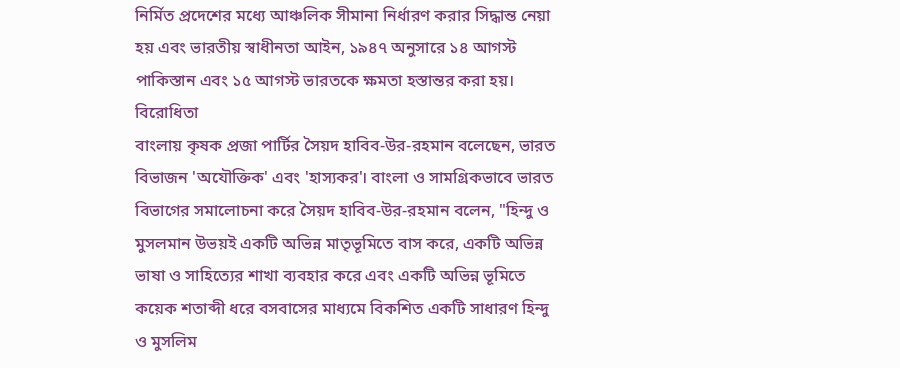নির্মিত প্রদেশের মধ্যে আঞ্চলিক সীমানা নির্ধারণ করার সিদ্ধান্ত নেয়া হয় এবং ভারতীয় স্বাধীনতা আইন, ১৯৪৭ অনুসারে ১৪ আগস্ট পাকিস্তান এবং ১৫ আগস্ট ভারতকে ক্ষমতা হস্তান্তর করা হয়।
বিরোধিতা
বাংলায় কৃষক প্রজা পার্টির সৈয়দ হাবিব-উর-রহমান বলেছেন, ভারত বিভাজন 'অযৌক্তিক' এবং 'হাস্যকর'। বাংলা ও সামগ্রিকভাবে ভারত বিভাগের সমালোচনা করে সৈয়দ হাবিব-উর-রহমান বলেন, "হিন্দু ও মুসলমান উভয়ই একটি অভিন্ন মাতৃভূমিতে বাস করে, একটি অভিন্ন ভাষা ও সাহিত্যের শাখা ব্যবহার করে এবং একটি অভিন্ন ভূমিতে কয়েক শতাব্দী ধরে বসবাসের মাধ্যমে বিকশিত একটি সাধারণ হিন্দু ও মুসলিম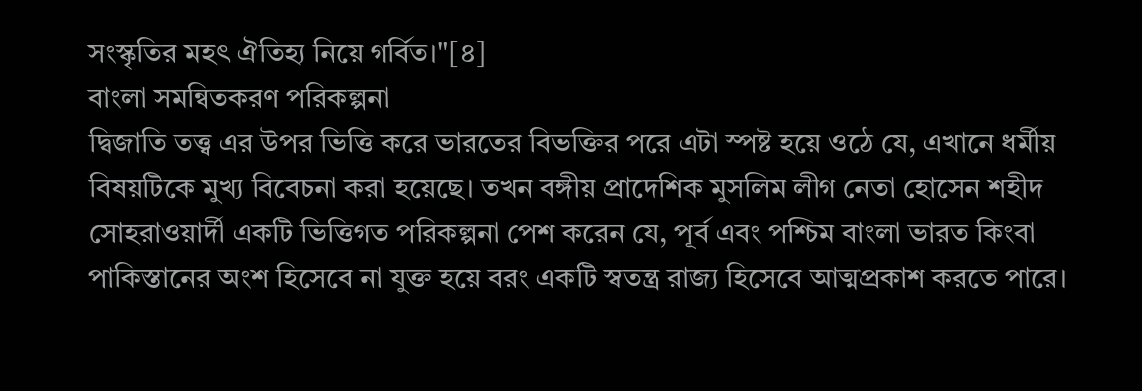সংস্কৃতির মহৎ ঐতিহ্য নিয়ে গর্বিত।"[৪]
বাংলা সমন্বিতকরণ পরিকল্পনা
দ্বিজাতি তত্ত্ব এর উপর ভিত্তি করে ভারতের বিভক্তির পরে এটা স্পষ্ট হয়ে ওঠে যে, এখানে ধর্মীয় বিষয়টিকে মুখ্য বিবেচনা করা হয়েছে। তখন বঙ্গীয় প্রাদেশিক মুসলিম লীগ নেতা হোসেন শহীদ সোহরাওয়ার্দী একটি ভিত্তিগত পরিকল্পনা পেশ করেন যে, পূর্ব এবং পশ্চিম বাংলা ভারত কিংবা পাকিস্তানের অংশ হিসেবে না যুক্ত হয়ে বরং একটি স্বতন্ত্র রাজ্য হিসেবে আত্মপ্রকাশ করতে পারে।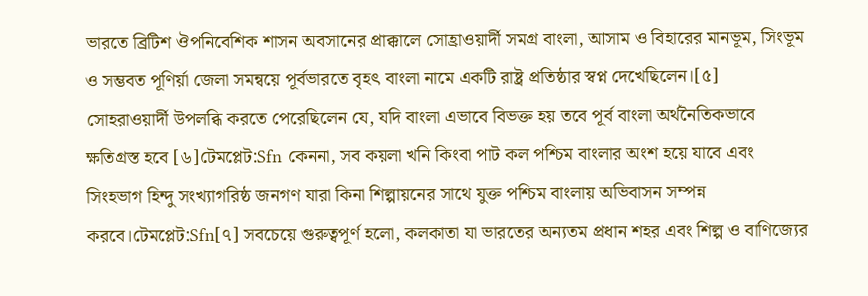ভারতে ব্রিটিশ ঔপনিবেশিক শাসন অবসানের প্রাক্কালে সোহ্রাওয়ার্দী সমগ্র বাংলা, আসাম ও বিহারের মানভূম, সিংভূম ও সম্ভবত পূণির্য়া জেলা সমন্বয়ে পূর্বভারতে বৃহৎ বাংলা নামে একটি রাষ্ট্র প্রতিষ্ঠার স্বপ্ন দেখেছিলেন।[৫]
সোহরাওয়ার্দী উপলব্ধি করতে পেরেছিলেন যে, যদি বাংলা এভাবে বিভক্ত হয় তবে পূর্ব বাংলা অর্থনৈতিকভাবে ক্ষতিগ্রস্ত হবে [৬]টেমপ্লেট:Sfn কেননা, সব কয়লা খনি কিংবা পাট কল পশ্চিম বাংলার অংশ হয়ে যাবে এবং সিংহভাগ হিন্দু সংখ্যাগরিষ্ঠ জনগণ যারা কিনা শিল্পায়নের সাথে যুক্ত পশ্চিম বাংলায় অভিবাসন সম্পন্ন করবে।টেমপ্লেট:Sfn[৭] সবচেয়ে গুরুত্বপূর্ণ হলো, কলকাতা যা ভারতের অন্যতম প্রধান শহর এবং শিল্প ও বাণিজ্যের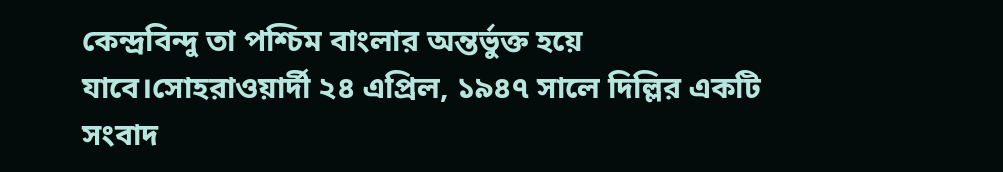কেন্দ্রবিন্দু তা পশ্চিম বাংলার অন্তর্ভুক্ত হয়ে যাবে।সোহরাওয়ার্দী ২৪ এপ্রিল, ১৯৪৭ সালে দিল্লির একটি সংবাদ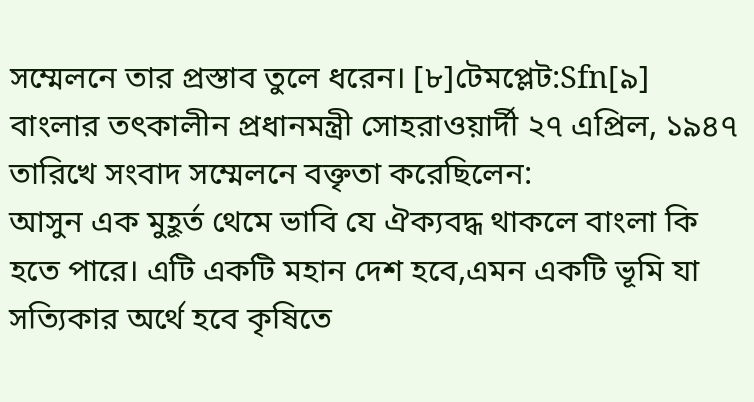সম্মেলনে তার প্রস্তাব তুলে ধরেন। [৮]টেমপ্লেট:Sfn[৯] বাংলার তৎকালীন প্রধানমন্ত্রী সোহরাওয়ার্দী ২৭ এপ্রিল, ১৯৪৭ তারিখে সংবাদ সম্মেলনে বক্তৃতা করেছিলেন:
আসুন এক মুহূর্ত থেমে ভাবি যে ঐক্যবদ্ধ থাকলে বাংলা কি হতে পারে। এটি একটি মহান দেশ হবে,এমন একটি ভূমি যা সত্যিকার অর্থে হবে কৃষিতে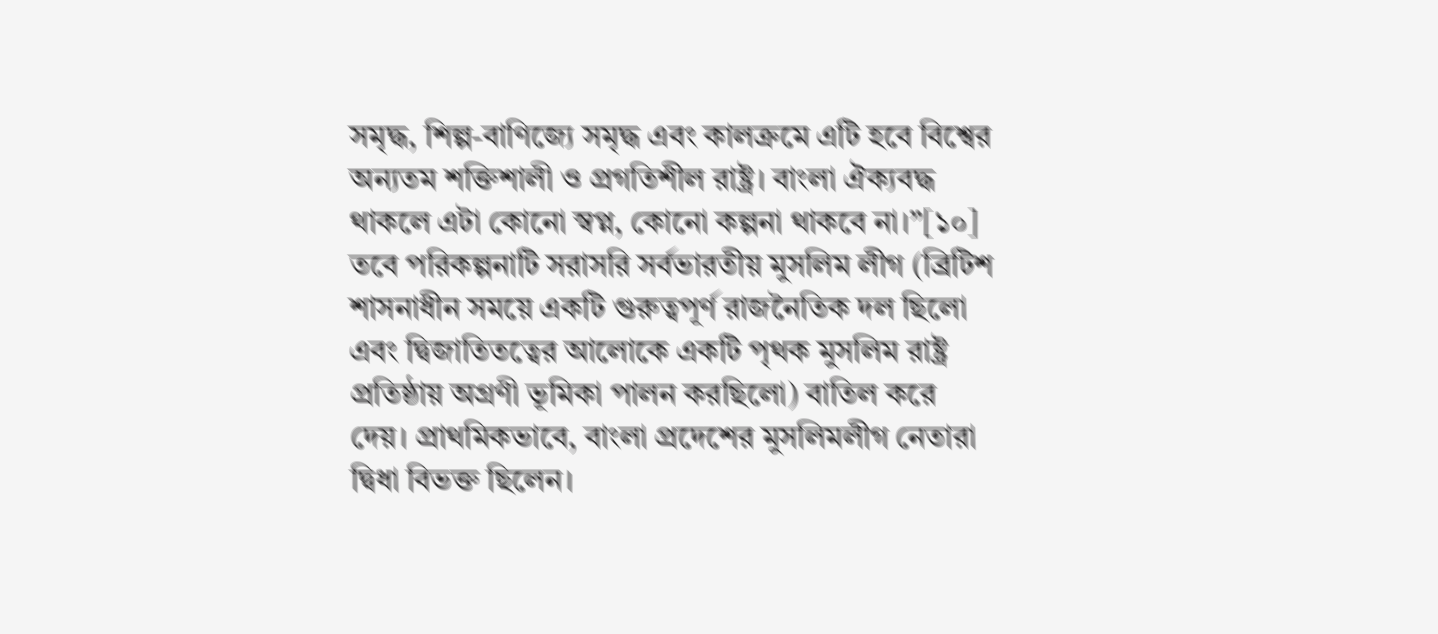সমৃদ্ধ, শিল্প-বাণিজ্যে সমৃদ্ধ এবং কালক্রমে এটি হবে বিশ্বের অন্যতম শক্তিশালী ও প্রগতিশীল রাষ্ট্র। বাংলা ঐক্যবদ্ধ থাকলে এটা কোনো স্বপ্ন, কোনো কল্পনা থাকবে না।”[১০]
তবে পরিকল্পনাটি সরাসরি সর্বভারতীয় মুসলিম লীগ (ব্রিটিশ শাসনাধীন সময়ে একটি গুরুত্বপূর্ণ রাজনৈতিক দল ছিলো এবং দ্বিজাতিতত্বের আলোকে একটি পৃথক মুসলিম রাষ্ট্র প্রতিষ্ঠায় অগ্রণী ভূমিকা পালন করছিলো) বাতিল করে দেয়। প্রাথমিকভাবে, বাংলা প্রদেশের মুসলিমলীগ নেতারা দ্বিধা বিভক্ত ছিলেন।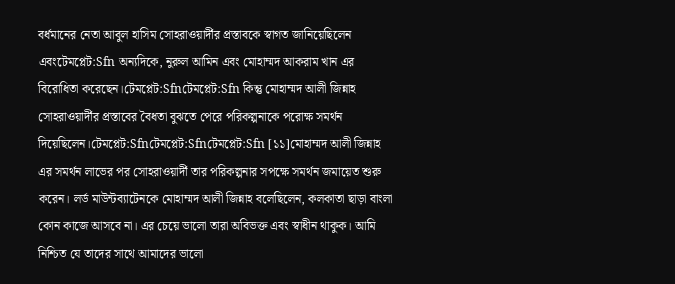বর্ধমানের নেতা আবুল হাসিম সোহরাওয়ার্দীর প্রস্তাবকে স্বাগত জানিয়েছিলেন এবংটেমপ্লেট:Sfn অন্যদিকে, নুরুল আমিন এবং মোহাম্মদ আকরাম খান এর বিরোধিতা করেছেন।টেমপ্লেট:Sfnটেমপ্লেট:Sfn কিন্তু মোহাম্মদ আলী জিন্নাহ সোহরাওয়ার্দীর প্রস্তাবের বৈধতা বুঝতে পেরে পরিকল্পনাকে পরোক্ষ সমর্থন দিয়েছিলেন।টেমপ্লেট:Sfnটেমপ্লেট:Sfnটেমপ্লেট:Sfn [১১]মোহাম্মদ আলী জিন্নাহ এর সমর্থন লাভের পর সোহরাওয়ার্দী তার পরিকল্পনার সপক্ষে সমর্থন জমায়েত শুরু করেন। লর্ড মাউন্টব্যাটেনকে মোহাম্মদ আলী জিন্নাহ বলেছিলেন, কলকাতা ছাড়া বাংলা কোন কাজে আসবে না। এর চেয়ে ভালো তারা অবিভক্ত এবং স্বাধীন থাকুক। আমি নিশ্চিত যে তাদের সাথে আমাদের ভালো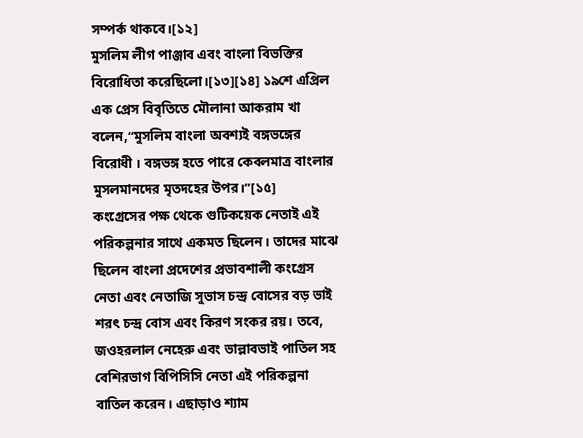সম্পর্ক থাকবে।[১২]
মুসলিম লীগ পাঞ্জাব এবং বাংলা বিভক্তির বিরোধিতা করেছিলো।[১৩][১৪] ১৯শে এপ্রিল এক প্রেস বিবৃতিতে মৌলানা আকরাম খা বলেন,“মুসলিম বাংলা অবশ্যই বঙ্গভঙ্গের বিরোধী । বঙ্গভঙ্গ হতে পারে কেবলমাত্র বাংলার মুসলমানদের মৃতদহের উপর।”[১৫]
কংগ্রেসের পক্ষ থেকে গুটিকয়েক নেতাই এই পরিকল্পনার সাথে একমত ছিলেন। তাদের মাঝে ছিলেন বাংলা প্রদেশের প্রভাবশালী কংগ্রেস নেতা এবং নেতাজি সুভাস চন্দ্র বোসের বড় ভাই শরৎ চন্দ্র বোস এবং কিরণ সংকর রয়। তবে, জওহরলাল নেহেরু এবং ভাল্লাবভাই পাতিল সহ বেশিরভাগ বিপিসিসি নেতা এই পরিকল্পনা বাতিল করেন। এছাড়াও শ্যাম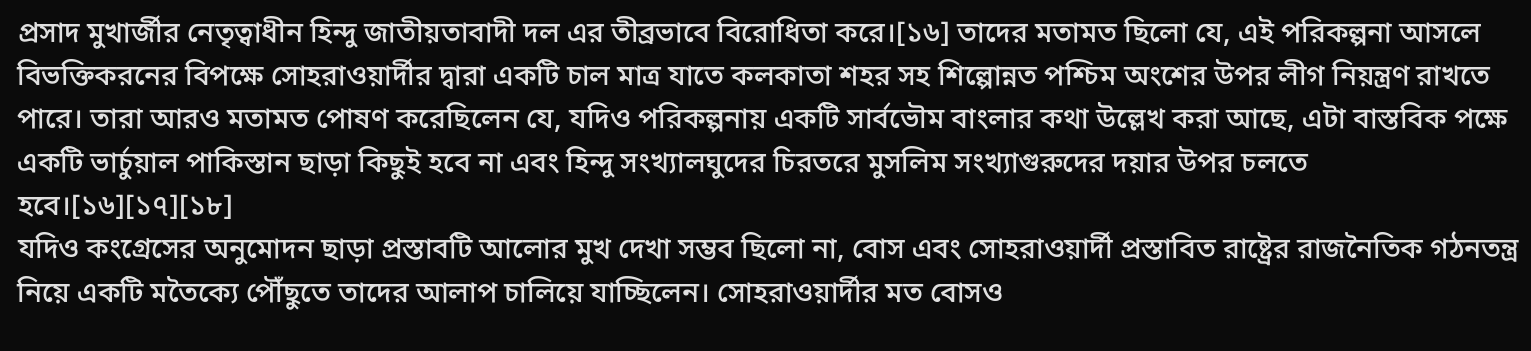প্রসাদ মুখার্জীর নেতৃত্বাধীন হিন্দু জাতীয়তাবাদী দল এর তীব্রভাবে বিরোধিতা করে।[১৬] তাদের মতামত ছিলো যে, এই পরিকল্পনা আসলে বিভক্তিকরনের বিপক্ষে সোহরাওয়ার্দীর দ্বারা একটি চাল মাত্র যাতে কলকাতা শহর সহ শিল্পোন্নত পশ্চিম অংশের উপর লীগ নিয়ন্ত্রণ রাখতে পারে। তারা আরও মতামত পোষণ করেছিলেন যে, যদিও পরিকল্পনায় একটি সার্বভৌম বাংলার কথা উল্লেখ করা আছে, এটা বাস্তবিক পক্ষে একটি ভার্চুয়াল পাকিস্তান ছাড়া কিছুই হবে না এবং হিন্দু সংখ্যালঘুদের চিরতরে মুসলিম সংখ্যাগুরুদের দয়ার উপর চলতে হবে।[১৬][১৭][১৮]
যদিও কংগ্রেসের অনুমোদন ছাড়া প্রস্তাবটি আলোর মুখ দেখা সম্ভব ছিলো না, বোস এবং সোহরাওয়ার্দী প্রস্তাবিত রাষ্ট্রের রাজনৈতিক গঠনতন্ত্র নিয়ে একটি মতৈক্যে পৌঁছুতে তাদের আলাপ চালিয়ে যাচ্ছিলেন। সোহরাওয়ার্দীর মত বোসও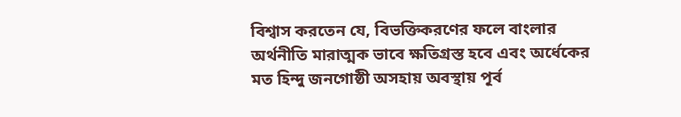বিশ্বাস করতেন যে, বিভক্তিকরণের ফলে বাংলার অর্থনীতি মারাত্মক ভাবে ক্ষতিগ্রস্ত হবে এবং অর্ধেকের মত হিন্দু জনগোষ্ঠী অসহায় অবস্থায় পূর্ব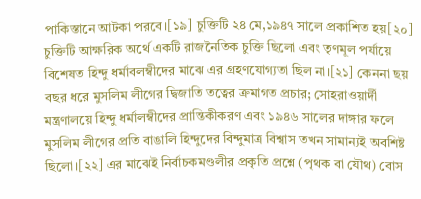পাকিস্তানে আটকা পরবে।[১৯] চুক্তিটি ২৪ মে,১৯৪৭ সালে প্রকাশিত হয়[২০] চুক্তিটি আক্ষরিক অর্থে একটি রাজনৈতিক চুক্তি ছিলো এবং তৃণমূল পর্যায়ে বিশেষত হিন্দু ধর্মাবলম্বীদের মাঝে এর গ্রহণযোগ্যতা ছিল না।[২১] কেননা ছয় বছর ধরে মুসলিম লীগের দ্বিজাতি তত্বের ক্রমাগত প্রচার; সোহরাওয়ার্দী মন্ত্রণালয়ে হিন্দু ধর্মালম্বীদের প্রান্তিকীকরণ এবং ১৯৪৬ সালের দাঙ্গার ফলে মুসলিম লীগের প্রতি বাঙালি হিন্দুদের বিন্দুমাত্র বিশ্বাস তখন সামান্যই অবশিষ্ট ছিলো।[২২] এর মাঝেই নির্বাচকমণ্ডলীর প্রকৃতি প্রশ্নে (পৃথক বা যৌথ) বোস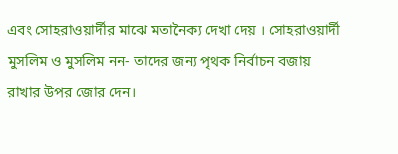এবং সোহরাওয়ার্দীর মাঝে মতানৈক্য দেখা দেয় । সোহরাওয়ার্দী মুসলিম ও মুসলিম নন- তাদের জন্য পৃথক নির্বাচন বজায় রাখার উপর জোর দেন।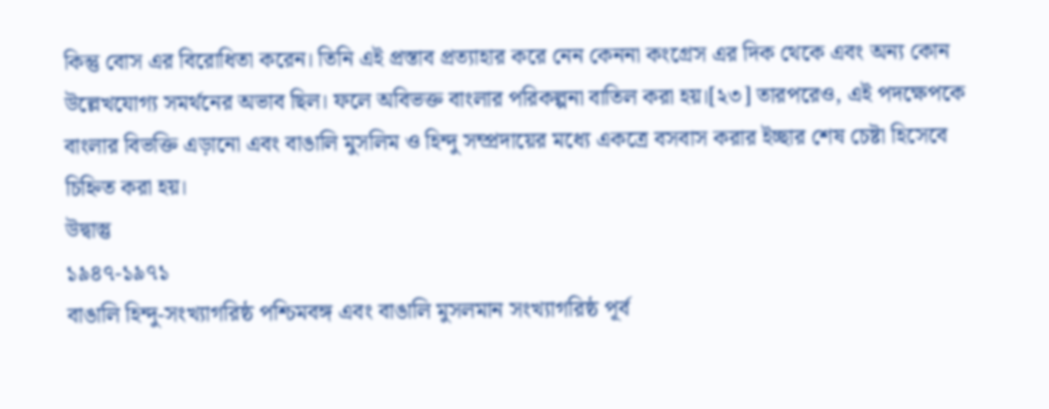কিন্তু বোস এর বিরোধিতা করেন। তিনি এই প্রস্তাব প্রত্যাহার করে নেন কেননা কংগ্রেস এর দিক থেকে এবং অন্য কোন উল্লেখযোগ্য সমর্থনের অভাব ছিল। ফলে অবিভক্ত বাংলার পরিকল্পনা বাতিল করা হয়।[২৩] তারপরেও, এই পদক্ষেপকে বাংলার বিভক্তি এড়ানো এবং বাঙালি মুসলিম ও হিন্দু সম্প্রদায়ের মধ্যে একত্রে বসবাস করার ইচ্ছার শেষ চেষ্টা হিসেবে চিহ্নিত করা হয়।
উদ্বাস্তু
১৯৪৭-১৯৭১
বাঙালি হিন্দু-সংখ্যাগরিষ্ঠ পশ্চিমবঙ্গ এবং বাঙালি মুসলমান সংখ্যাগরিষ্ঠ পূর্ব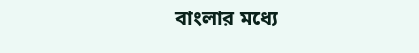বাংলার মধ্যে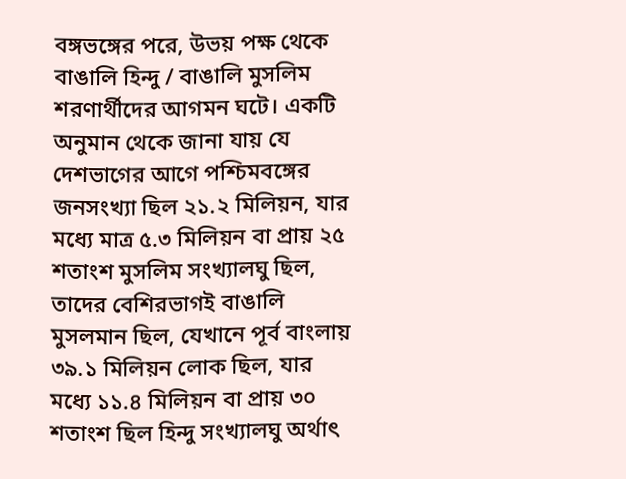বঙ্গভঙ্গের পরে, উভয় পক্ষ থেকে বাঙালি হিন্দু / বাঙালি মুসলিম শরণার্থীদের আগমন ঘটে। একটি অনুমান থেকে জানা যায় যে দেশভাগের আগে পশ্চিমবঙ্গের জনসংখ্যা ছিল ২১.২ মিলিয়ন, যার মধ্যে মাত্র ৫.৩ মিলিয়ন বা প্রায় ২৫ শতাংশ মুসলিম সংখ্যালঘু ছিল, তাদের বেশিরভাগই বাঙালি মুসলমান ছিল, যেখানে পূর্ব বাংলায় ৩৯.১ মিলিয়ন লোক ছিল, যার মধ্যে ১১.৪ মিলিয়ন বা প্রায় ৩০ শতাংশ ছিল হিন্দু সংখ্যালঘু অর্থাৎ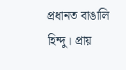প্রধানত বাঙালি হিন্দু। প্রায়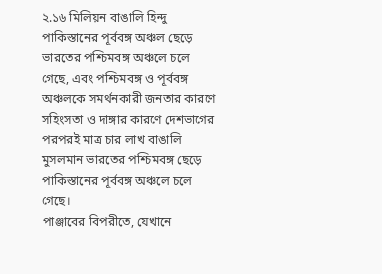২.১৬ মিলিয়ন বাঙালি হিন্দু পাকিস্তানের পূর্ববঙ্গ অঞ্চল ছেড়ে ভারতের পশ্চিমবঙ্গ অঞ্চলে চলে গেছে, এবং পশ্চিমবঙ্গ ও পূর্ববঙ্গ অঞ্চলকে সমর্থনকারী জনতার কারণে সহিংসতা ও দাঙ্গার কারণে দেশভাগের পরপরই মাত্র চার লাখ বাঙালি মুসলমান ভারতের পশ্চিমবঙ্গ ছেড়ে পাকিস্তানের পূর্ববঙ্গ অঞ্চলে চলে গেছে।
পাঞ্জাবের বিপরীতে, যেখানে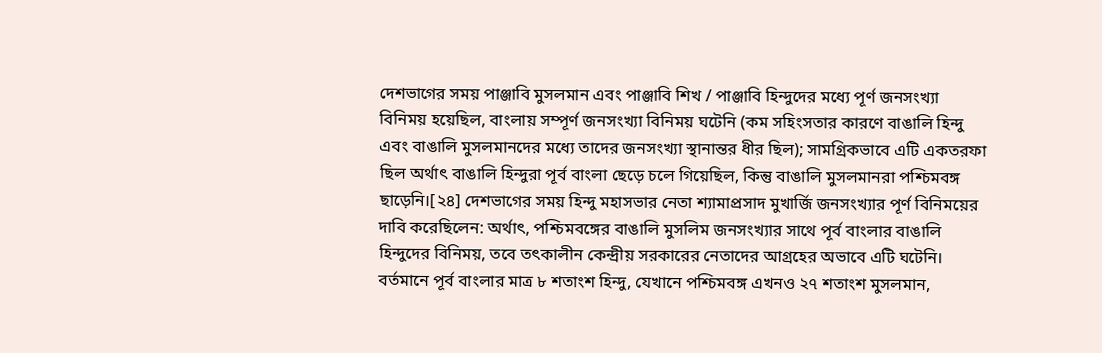দেশভাগের সময় পাঞ্জাবি মুসলমান এবং পাঞ্জাবি শিখ / পাঞ্জাবি হিন্দুদের মধ্যে পূর্ণ জনসংখ্যা বিনিময় হয়েছিল, বাংলায় সম্পূর্ণ জনসংখ্যা বিনিময় ঘটেনি (কম সহিংসতার কারণে বাঙালি হিন্দু এবং বাঙালি মুসলমানদের মধ্যে তাদের জনসংখ্যা স্থানান্তর ধীর ছিল); সামগ্রিকভাবে এটি একতরফা ছিল অর্থাৎ বাঙালি হিন্দুরা পূর্ব বাংলা ছেড়ে চলে গিয়েছিল, কিন্তু বাঙালি মুসলমানরা পশ্চিমবঙ্গ ছাড়েনি।[২৪] দেশভাগের সময় হিন্দু মহাসভার নেতা শ্যামাপ্রসাদ মুখার্জি জনসংখ্যার পূর্ণ বিনিময়ের দাবি করেছিলেন: অর্থাৎ, পশ্চিমবঙ্গের বাঙালি মুসলিম জনসংখ্যার সাথে পূর্ব বাংলার বাঙালি হিন্দুদের বিনিময়, তবে তৎকালীন কেন্দ্রীয় সরকারের নেতাদের আগ্রহের অভাবে এটি ঘটেনি। বর্তমানে পূর্ব বাংলার মাত্র ৮ শতাংশ হিন্দু, যেখানে পশ্চিমবঙ্গ এখনও ২৭ শতাংশ মুসলমান,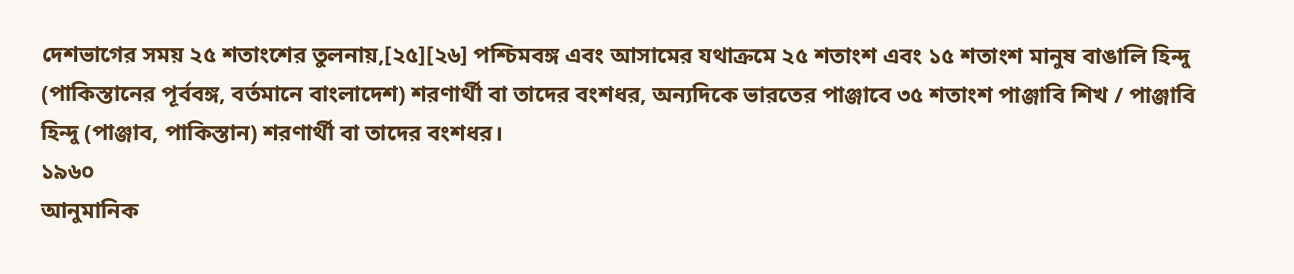দেশভাগের সময় ২৫ শতাংশের তুলনায়,[২৫][২৬] পশ্চিমবঙ্গ এবং আসামের যথাক্রমে ২৫ শতাংশ এবং ১৫ শতাংশ মানুষ বাঙালি হিন্দু (পাকিস্তানের পূর্ববঙ্গ, বর্তমানে বাংলাদেশ) শরণার্থী বা তাদের বংশধর, অন্যদিকে ভারতের পাঞ্জাবে ৩৫ শতাংশ পাঞ্জাবি শিখ / পাঞ্জাবি হিন্দু (পাঞ্জাব, পাকিস্তান) শরণার্থী বা তাদের বংশধর।
১৯৬০
আনুমানিক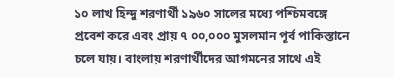১০ লাখ হিন্দু শরণার্থী ১৯৬০ সালের মধ্যে পশ্চিমবঙ্গে প্রবেশ করে এবং প্রায় ৭ ০০,০০০ মুসলমান পূর্ব পাকিস্তানে চলে যায়। বাংলায় শরণার্থীদের আগমনের সাথে এই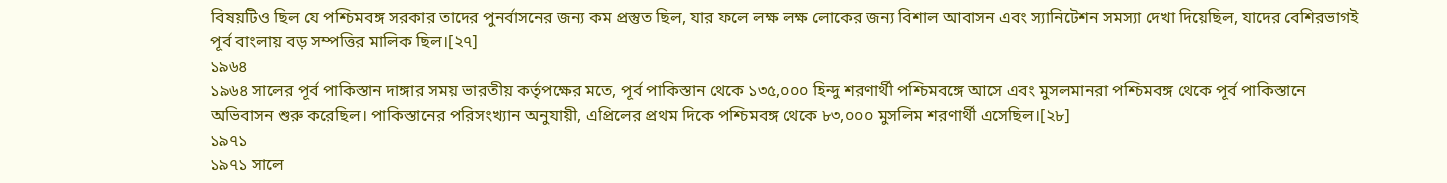বিষয়টিও ছিল যে পশ্চিমবঙ্গ সরকার তাদের পুনর্বাসনের জন্য কম প্রস্তুত ছিল, যার ফলে লক্ষ লক্ষ লোকের জন্য বিশাল আবাসন এবং স্যানিটেশন সমস্যা দেখা দিয়েছিল, যাদের বেশিরভাগই পূর্ব বাংলায় বড় সম্পত্তির মালিক ছিল।[২৭]
১৯৬৪
১৯৬৪ সালের পূর্ব পাকিস্তান দাঙ্গার সময় ভারতীয় কর্তৃপক্ষের মতে, পূর্ব পাকিস্তান থেকে ১৩৫,০০০ হিন্দু শরণার্থী পশ্চিমবঙ্গে আসে এবং মুসলমানরা পশ্চিমবঙ্গ থেকে পূর্ব পাকিস্তানে অভিবাসন শুরু করেছিল। পাকিস্তানের পরিসংখ্যান অনুযায়ী, এপ্রিলের প্রথম দিকে পশ্চিমবঙ্গ থেকে ৮৩,০০০ মুসলিম শরণার্থী এসেছিল।[২৮]
১৯৭১
১৯৭১ সালে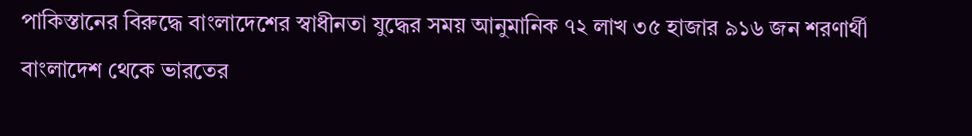পাকিস্তানের বিরুদ্ধে বাংলাদেশের স্বাধীনতা যুদ্ধের সময় আনুমানিক ৭২ লাখ ৩৫ হাজার ৯১৬ জন শরণার্থী বাংলাদেশ থেকে ভারতের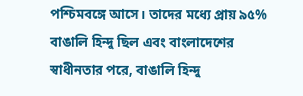পশ্চিমবঙ্গে আসে। তাদের মধ্যে প্রায় ৯৫% বাঙালি হিন্দু ছিল এবং বাংলাদেশের স্বাধীনতার পরে, বাঙালি হিন্দু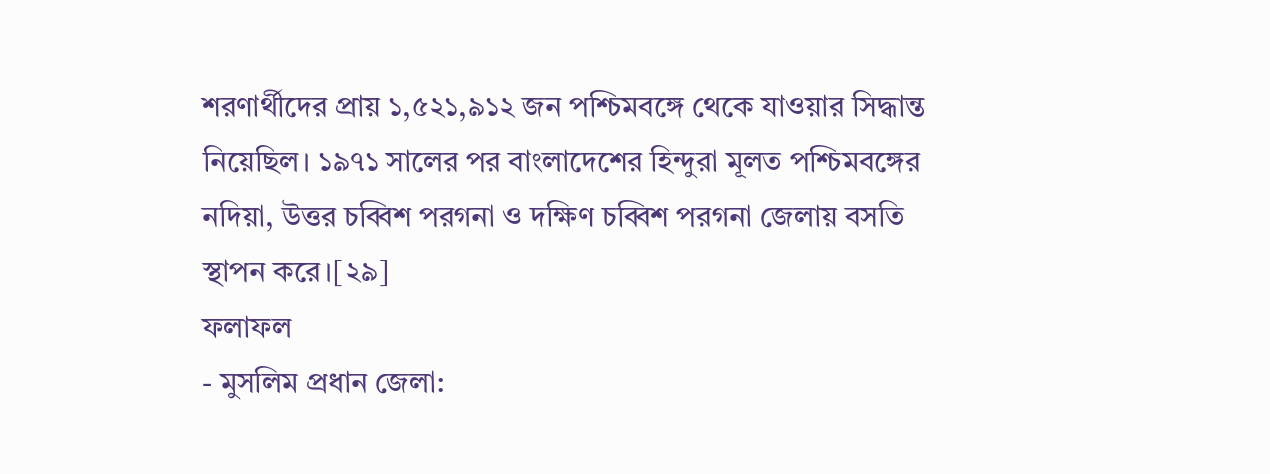শরণার্থীদের প্রায় ১,৫২১,৯১২ জন পশ্চিমবঙ্গে থেকে যাওয়ার সিদ্ধান্ত নিয়েছিল। ১৯৭১ সালের পর বাংলাদেশের হিন্দুরা মূলত পশ্চিমবঙ্গের নদিয়া, উত্তর চব্বিশ পরগনা ও দক্ষিণ চব্বিশ পরগনা জেলায় বসতি স্থাপন করে।[২৯]
ফলাফল
- মুসলিম প্রধান জেলা: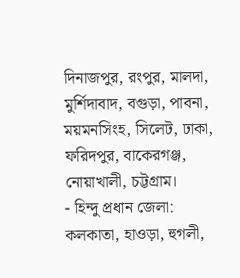দিনাজপুর, রংপুর, মালদা, মুর্শিদাবাদ, বগুড়া, পাবনা, ময়মনসিংহ, সিলেট, ঢাকা, ফরিদপুর, বাকেরগঞ্জ, নোয়াখালী, চট্টগ্রাম।
- হিন্দু প্রধান জেলা: কলকাতা, হাওড়া, হুগলী,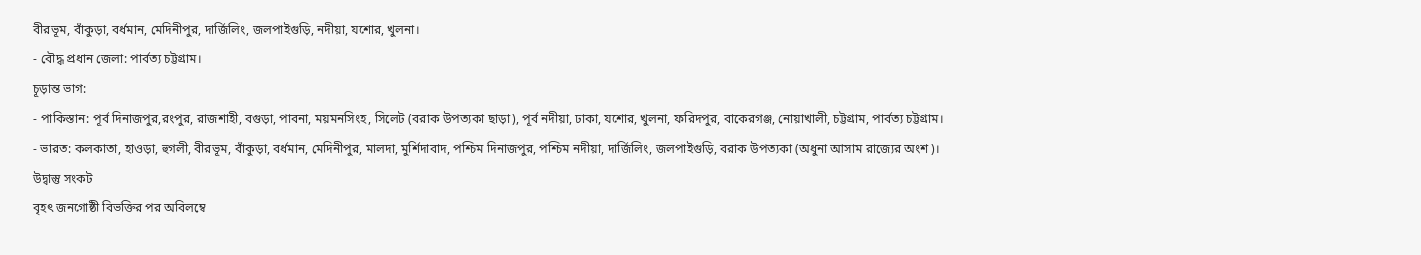বীরভূম, বাঁকুড়া, বর্ধমান, মেদিনীপুর, দার্জিলিং, জলপাইগুড়ি, নদীয়া, যশোর, খুলনা।
- বৌদ্ধ প্রধান জেলা: পার্বত্য চট্টগ্রাম।
চূড়ান্ত ভাগ:
- পাকিস্তান: পূর্ব দিনাজপুর,রংপুর, রাজশাহী, বগুড়া, পাবনা, ময়মনসিংহ, সিলেট (বরাক উপত্যকা ছাড়া), পূর্ব নদীয়া, ঢাকা, যশোর, খুলনা, ফরিদপুর, বাকেরগঞ্জ, নোয়াখালী, চট্টগ্রাম, পার্বত্য চট্টগ্রাম।
- ভারত: কলকাতা, হাওড়া, হুগলী, বীরভূম, বাঁকুড়া, বর্ধমান, মেদিনীপুর, মালদা, মুর্শিদাবাদ, পশ্চিম দিনাজপুর, পশ্চিম নদীয়া, দার্জিলিং, জলপাইগুড়ি, বরাক উপত্যকা (অধুনা আসাম রাজ্যের অংশ)।
উদ্বাস্তু সংকট
বৃহৎ জনগোষ্ঠী বিভক্তির পর অবিলম্বে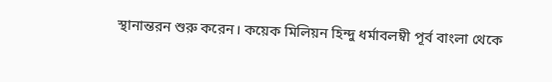স্থানান্তরন শুরু করেন। কয়েক মিলিয়ন হিন্দু ধর্মাবলম্বী পূর্ব বাংলা থেকে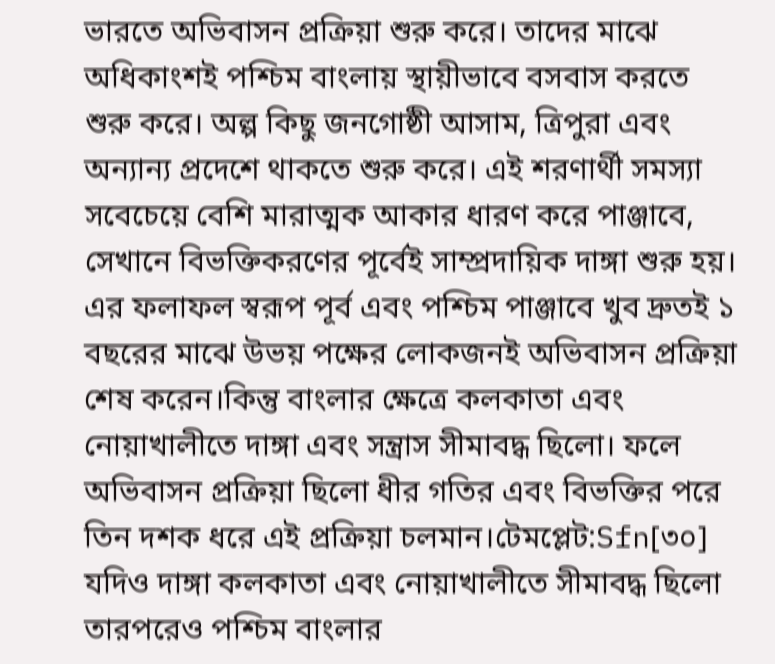ভারতে অভিবাসন প্রক্রিয়া শুরু করে। তাদের মাঝে অধিকাংশই পশ্চিম বাংলায় স্থায়ীভাবে বসবাস করতে শুরু করে। অল্প কিছু জনগোষ্ঠী আসাম, ত্রিপুরা এবং অন্যান্য প্রদেশে থাকতে শুরু করে। এই শরণার্থী সমস্যা সবেচেয়ে বেশি মারাত্মক আকার ধারণ করে পাঞ্জাবে, সেখানে বিভক্তিকরণের পূর্বেই সাম্প্রদায়িক দাঙ্গা শুরু হয়। এর ফলাফল স্বরূপ পূর্ব এবং পশ্চিম পাঞ্জাবে খুব দ্রুতই ১ বছরের মাঝে উভয় পক্ষের লোকজনই অভিবাসন প্রক্রিয়া শেষ করেন।কিন্তু বাংলার ক্ষেত্রে কলকাতা এবং নোয়াখালীতে দাঙ্গা এবং সন্ত্রাস সীমাবদ্ধ ছিলো। ফলে অভিবাসন প্রক্রিয়া ছিলো ধীর গতির এবং বিভক্তির পরে তিন দশক ধরে এই প্রক্রিয়া চলমান।টেমপ্লেট:Sfn[৩০] যদিও দাঙ্গা কলকাতা এবং নোয়াখালীতে সীমাবদ্ধ ছিলো তারপরেও পশ্চিম বাংলার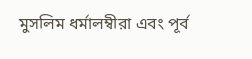মুসলিম ধর্মালম্বীরা এবং পূর্ব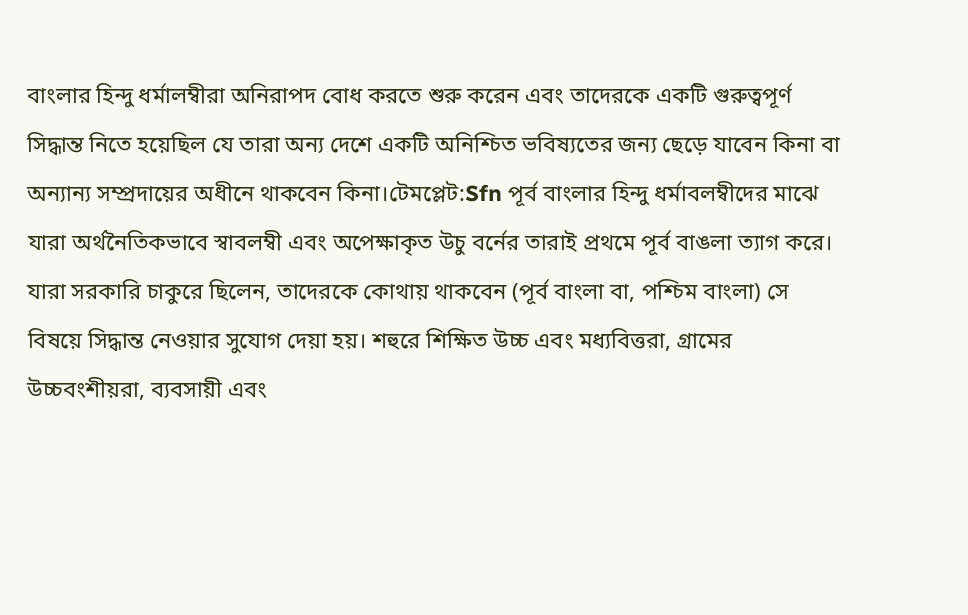বাংলার হিন্দু ধর্মালম্বীরা অনিরাপদ বোধ করতে শুরু করেন এবং তাদেরকে একটি গুরুত্বপূর্ণ সিদ্ধান্ত নিতে হয়েছিল যে তারা অন্য দেশে একটি অনিশ্চিত ভবিষ্যতের জন্য ছেড়ে যাবেন কিনা বা অন্যান্য সম্প্রদায়ের অধীনে থাকবেন কিনা।টেমপ্লেট:Sfn পূর্ব বাংলার হিন্দু ধর্মাবলম্বীদের মাঝে যারা অর্থনৈতিকভাবে স্বাবলম্বী এবং অপেক্ষাকৃত উচু বর্নের তারাই প্রথমে পূর্ব বাঙলা ত্যাগ করে। যারা সরকারি চাকুরে ছিলেন, তাদেরকে কোথায় থাকবেন (পূর্ব বাংলা বা, পশ্চিম বাংলা) সে বিষয়ে সিদ্ধান্ত নেওয়ার সুযোগ দেয়া হয়। শহুরে শিক্ষিত উচ্চ এবং মধ্যবিত্তরা, গ্রামের উচ্চবংশীয়রা, ব্যবসায়ী এবং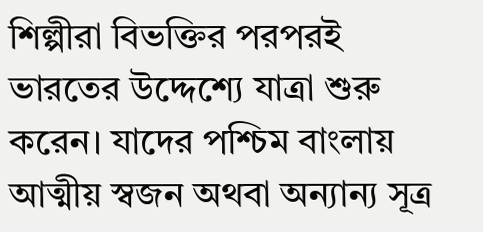শিল্পীরা বিভক্তির পরপরই ভারতের উদ্দেশ্যে যাত্রা শুরু করেন। যাদের পশ্চিম বাংলায় আত্মীয় স্বজন অথবা অন্যান্য সূত্র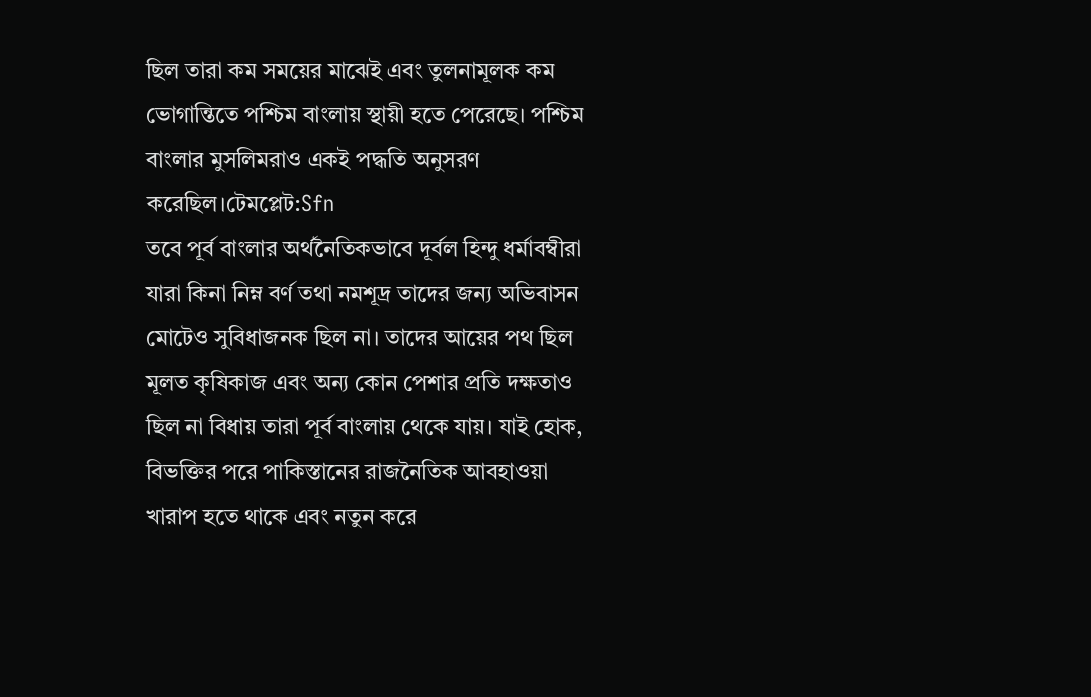ছিল তারা কম সময়ের মাঝেই এবং তুলনামূলক কম ভোগান্তিতে পশ্চিম বাংলায় স্থায়ী হতে পেরেছে। পশ্চিম বাংলার মুসলিমরাও একই পদ্ধতি অনুসরণ করেছিল।টেমপ্লেট:Sfn
তবে পূর্ব বাংলার অর্থনৈতিকভাবে দূর্বল হিন্দু ধর্মাবম্বীরা যারা কিনা নিম্ন বর্ণ তথা নমশূদ্র তাদের জন্য অভিবাসন মোটেও সুবিধাজনক ছিল না। তাদের আয়ের পথ ছিল মূলত কৃষিকাজ এবং অন্য কোন পেশার প্রতি দক্ষতাও ছিল না বিধায় তারা পূর্ব বাংলায় থেকে যায়। যাই হোক, বিভক্তির পরে পাকিস্তানের রাজনৈতিক আবহাওয়া খারাপ হতে থাকে এবং নতুন করে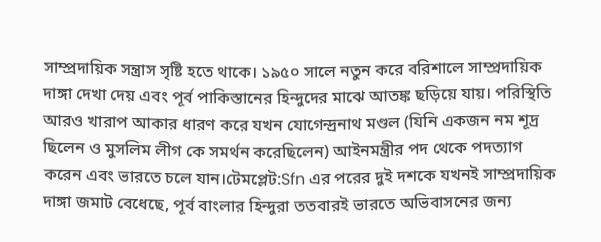সাম্প্রদায়িক সন্ত্রাস সৃষ্টি হতে থাকে। ১৯৫০ সালে নতুন করে বরিশালে সাম্প্রদায়িক দাঙ্গা দেখা দেয় এবং পূর্ব পাকিস্তানের হিন্দুদের মাঝে আতঙ্ক ছড়িয়ে যায়। পরিস্থিতি আরও খারাপ আকার ধারণ করে যখন যোগেন্দ্রনাথ মণ্ডল (যিনি একজন নম শূদ্র ছিলেন ও মুসলিম লীগ কে সমর্থন করেছিলেন) আইনমন্ত্রীর পদ থেকে পদত্যাগ করেন এবং ভারতে চলে যান।টেমপ্লেট:Sfn এর পরের দুই দশকে যখনই সাম্প্রদায়িক দাঙ্গা জমাট বেধেছে, পূর্ব বাংলার হিন্দুরা ততবারই ভারতে অভিবাসনের জন্য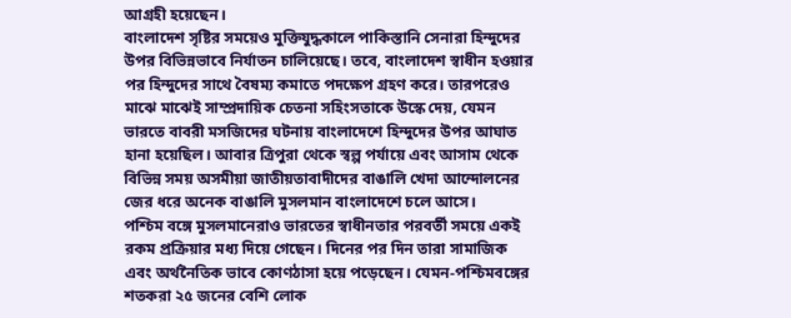আগ্রহী হয়েছেন।
বাংলাদেশ সৃষ্টির সময়েও মুক্তিযুদ্ধকালে পাকিস্তানি সেনারা হিন্দুদের উপর বিভিন্নভাবে নির্যাতন চালিয়েছে। তবে, বাংলাদেশ স্বাধীন হওয়ার পর হিন্দুদের সাথে বৈষম্য কমাতে পদক্ষেপ গ্রহণ করে। তারপরেও মাঝে মাঝেই সাম্প্রদায়িক চেতনা সহিংসতাকে উস্কে দেয়, যেমন ভারতে বাবরী মসজিদের ঘটনায় বাংলাদেশে হিন্দুদের উপর আঘাত হানা হয়েছিল। আবার ত্রিপুরা থেকে স্বল্প পর্যায়ে এবং আসাম থেকে বিভিন্ন সময় অসমীয়া জাতীয়তাবাদীদের বাঙালি খেদা আন্দোলনের জের ধরে অনেক বাঙালি মুসলমান বাংলাদেশে চলে আসে।
পশ্চিম বঙ্গে মুসলমানেরাও ভারতের স্বাধীনতার পরবর্তী সময়ে একই রকম প্রক্রিয়ার মধ্য দিয়ে গেছেন। দিনের পর দিন তারা সামাজিক এবং অর্থনৈতিক ভাবে কোণঠাসা হয়ে পড়েছেন। যেমন-পশ্চিমবঙ্গের শতকরা ২৫ জনের বেশি লোক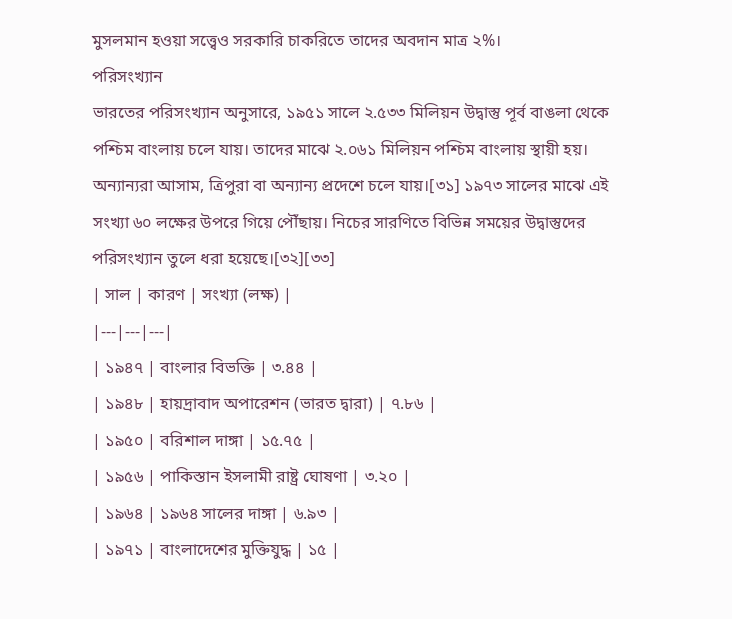মুসলমান হওয়া সত্ত্বেও সরকারি চাকরিতে তাদের অবদান মাত্র ২%।
পরিসংখ্যান
ভারতের পরিসংখ্যান অনুসারে, ১৯৫১ সালে ২.৫৩৩ মিলিয়ন উদ্বাস্তু পূর্ব বাঙলা থেকে পশ্চিম বাংলায় চলে যায়। তাদের মাঝে ২.০৬১ মিলিয়ন পশ্চিম বাংলায় স্থায়ী হয়। অন্যান্যরা আসাম, ত্রিপুরা বা অন্যান্য প্রদেশে চলে যায়।[৩১] ১৯৭৩ সালের মাঝে এই সংখ্যা ৬০ লক্ষের উপরে গিয়ে পৌঁছায়। নিচের সারণিতে বিভিন্ন সময়ের উদ্বাস্তুদের পরিসংখ্যান তুলে ধরা হয়েছে।[৩২][৩৩]
| সাল | কারণ | সংখ্যা (লক্ষ) |
|---|---|---|
| ১৯৪৭ | বাংলার বিভক্তি | ৩.৪৪ |
| ১৯৪৮ | হায়দ্রাবাদ অপারেশন (ভারত দ্বারা) | ৭.৮৬ |
| ১৯৫০ | বরিশাল দাঙ্গা | ১৫.৭৫ |
| ১৯৫৬ | পাকিস্তান ইসলামী রাষ্ট্র ঘোষণা | ৩.২০ |
| ১৯৬৪ | ১৯৬৪ সালের দাঙ্গা | ৬.৯৩ |
| ১৯৭১ | বাংলাদেশের মুক্তিযুদ্ধ | ১৫ |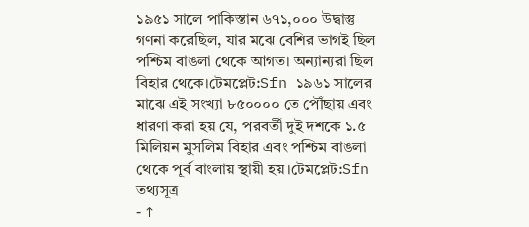১৯৫১ সালে পাকিস্তান ৬৭১,০০০ উদ্বাস্তু গণনা করেছিল, যার মঝে বেশির ভাগই ছিল পশ্চিম বাঙলা থেকে আগত। অন্যান্যরা ছিল বিহার থেকে।টেমপ্লেট:Sfn ১৯৬১ সালের মাঝে এই সংখ্যা ৮৫০০০০ তে পৌঁছায় এবং ধারণা করা হয় যে, পরবর্তী দুই দশকে ১.৫ মিলিয়ন মুসলিম বিহার এবং পশ্চিম বাঙলা থেকে পূর্ব বাংলায় স্থায়ী হয়।টেমপ্লেট:Sfn
তথ্যসূত্র
- ↑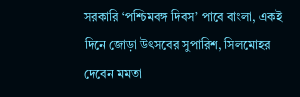সরকারি ‘পশ্চিমবঙ্গ দিবস’ পাবে বাংলা, একই দিনে জোড়া উৎসবের সুপারিশ, সিলমোহর দেবেন মমতা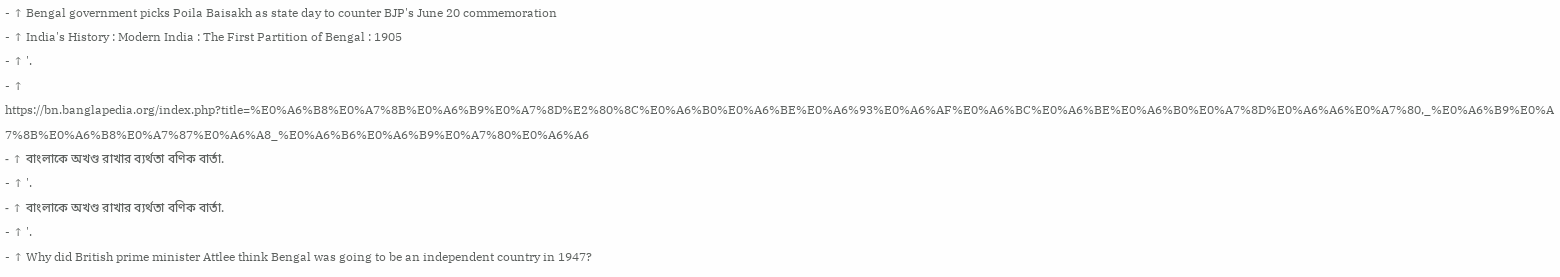- ↑ Bengal government picks Poila Baisakh as state day to counter BJP's June 20 commemoration
- ↑ India's History : Modern India : The First Partition of Bengal : 1905
- ↑ '.
- ↑ https://bn.banglapedia.org/index.php?title=%E0%A6%B8%E0%A7%8B%E0%A6%B9%E0%A7%8D%E2%80%8C%E0%A6%B0%E0%A6%BE%E0%A6%93%E0%A6%AF%E0%A6%BC%E0%A6%BE%E0%A6%B0%E0%A7%8D%E0%A6%A6%E0%A7%80,_%E0%A6%B9%E0%A7%8B%E0%A6%B8%E0%A7%87%E0%A6%A8_%E0%A6%B6%E0%A6%B9%E0%A7%80%E0%A6%A6
- ↑ বাংলাকে অখণ্ড রাখার ব্যর্থতা বণিক বার্তা.
- ↑ '.
- ↑ বাংলাকে অখণ্ড রাখার ব্যর্থতা বণিক বার্তা.
- ↑ '.
- ↑ Why did British prime minister Attlee think Bengal was going to be an independent country in 1947?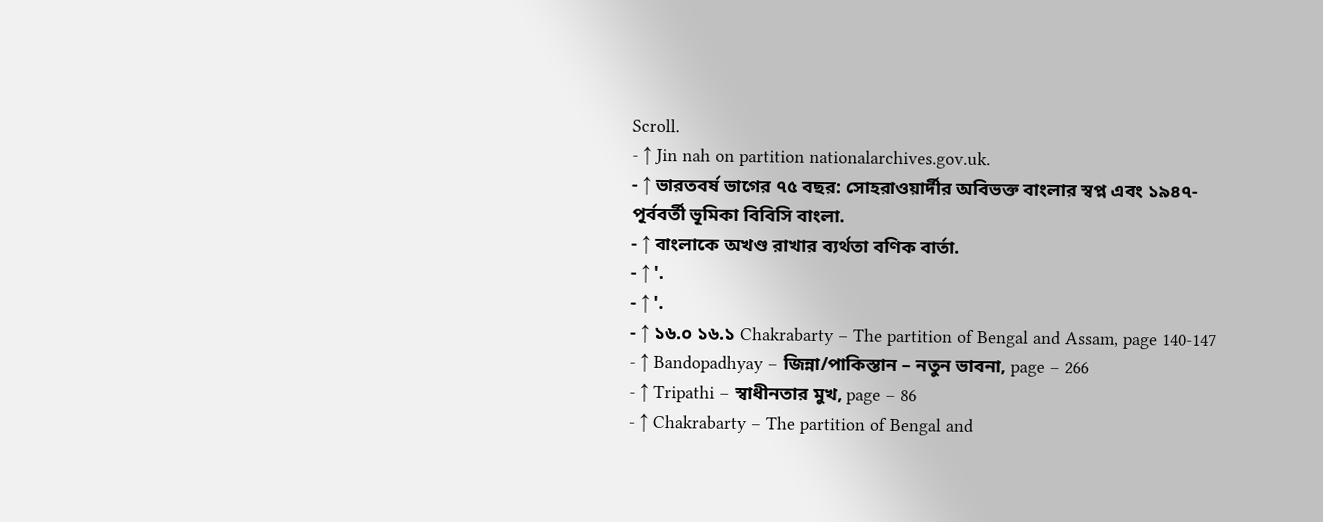Scroll.
- ↑ Jin nah on partition nationalarchives.gov.uk.
- ↑ ভারতবর্ষ ভাগের ৭৫ বছর: সোহরাওয়ার্দীর অবিভক্ত বাংলার স্বপ্ন এবং ১৯৪৭-পূর্ববর্তী ভূমিকা বিবিসি বাংলা.
- ↑ বাংলাকে অখণ্ড রাখার ব্যর্থতা বণিক বার্তা.
- ↑ '.
- ↑ '.
- ↑ ১৬.০ ১৬.১ Chakrabarty – The partition of Bengal and Assam, page 140-147
- ↑ Bandopadhyay – জিন্না/পাকিস্তান – নতুন ভাবনা, page – 266
- ↑ Tripathi – স্বাধীনতার মুখ, page – 86
- ↑ Chakrabarty – The partition of Bengal and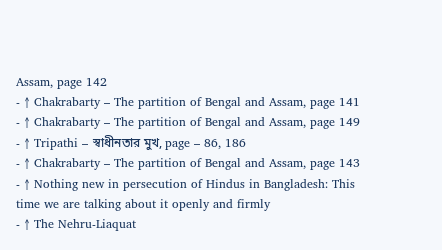Assam, page 142
- ↑ Chakrabarty – The partition of Bengal and Assam, page 141
- ↑ Chakrabarty – The partition of Bengal and Assam, page 149
- ↑ Tripathi – স্বাধীনতার মুখ, page – 86, 186
- ↑ Chakrabarty – The partition of Bengal and Assam, page 143
- ↑ Nothing new in persecution of Hindus in Bangladesh: This time we are talking about it openly and firmly
- ↑ The Nehru-Liaquat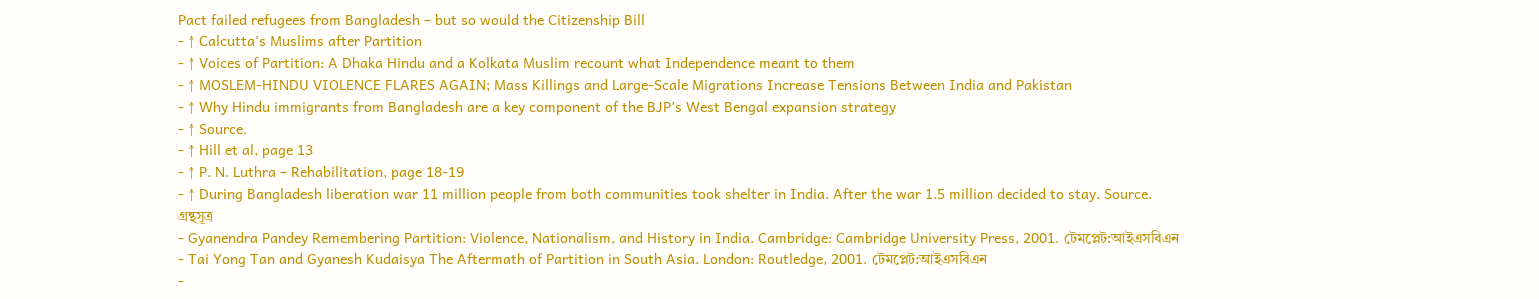Pact failed refugees from Bangladesh – but so would the Citizenship Bill
- ↑ Calcutta’s Muslims after Partition
- ↑ Voices of Partition: A Dhaka Hindu and a Kolkata Muslim recount what Independence meant to them
- ↑ MOSLEM‐HINDU VIOLENCE FLARES AGAIN; Mass Killings and Large‐Scale Migrations Increase Tensions Between India and Pakistan
- ↑ Why Hindu immigrants from Bangladesh are a key component of the BJP’s West Bengal expansion strategy
- ↑ Source.
- ↑ Hill et al, page 13
- ↑ P. N. Luthra – Rehabilitation, page 18-19
- ↑ During Bangladesh liberation war 11 million people from both communities took shelter in India. After the war 1.5 million decided to stay. Source.
গ্রন্থসূত্র
- Gyanendra Pandey Remembering Partition: Violence, Nationalism, and History in India. Cambridge: Cambridge University Press, 2001. টেমপ্লেট:আইএসবিএন
- Tai Yong Tan and Gyanesh Kudaisya The Aftermath of Partition in South Asia. London: Routledge, 2001. টেমপ্লেট:আইএসবিএন
-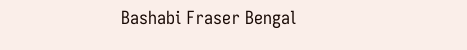Bashabi Fraser Bengal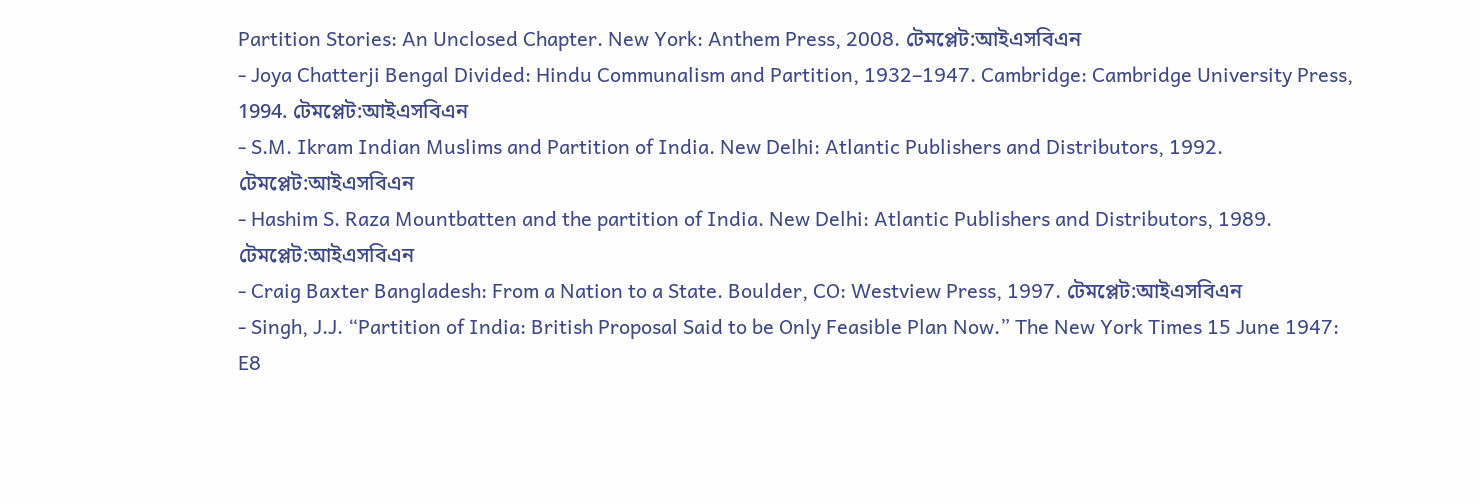Partition Stories: An Unclosed Chapter. New York: Anthem Press, 2008. টেমপ্লেট:আইএসবিএন
- Joya Chatterji Bengal Divided: Hindu Communalism and Partition, 1932–1947. Cambridge: Cambridge University Press, 1994. টেমপ্লেট:আইএসবিএন
- S.M. Ikram Indian Muslims and Partition of India. New Delhi: Atlantic Publishers and Distributors, 1992. টেমপ্লেট:আইএসবিএন
- Hashim S. Raza Mountbatten and the partition of India. New Delhi: Atlantic Publishers and Distributors, 1989. টেমপ্লেট:আইএসবিএন
- Craig Baxter Bangladesh: From a Nation to a State. Boulder, CO: Westview Press, 1997. টেমপ্লেট:আইএসবিএন
- Singh, J.J. “Partition of India: British Proposal Said to be Only Feasible Plan Now.” The New York Times 15 June 1947: E8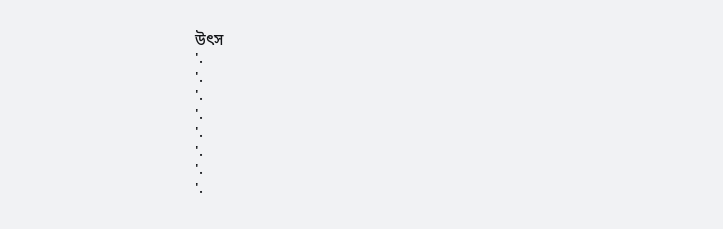উৎস
'.
'.
'.
'.
'.
'.
'.
'.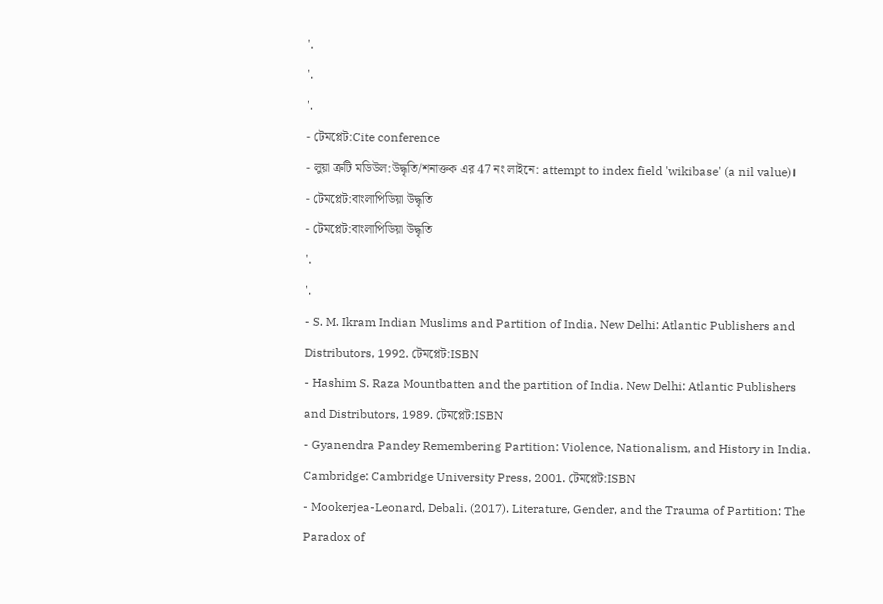'.
'.
'.
- টেমপ্লেট:Cite conference
- লুয়া ত্রুটি মডিউল:উদ্ধৃতি/শনাক্তক এর 47 নং লাইনে: attempt to index field 'wikibase' (a nil value)।
- টেমপ্লেট:বাংলাপিডিয়া উদ্ধৃতি
- টেমপ্লেট:বাংলাপিডিয়া উদ্ধৃতি
'.
'.
- S. M. Ikram Indian Muslims and Partition of India. New Delhi: Atlantic Publishers and Distributors, 1992. টেমপ্লেট:ISBN
- Hashim S. Raza Mountbatten and the partition of India. New Delhi: Atlantic Publishers and Distributors, 1989. টেমপ্লেট:ISBN
- Gyanendra Pandey Remembering Partition: Violence, Nationalism, and History in India. Cambridge: Cambridge University Press, 2001. টেমপ্লেট:ISBN
- Mookerjea-Leonard, Debali. (2017). Literature, Gender, and the Trauma of Partition: The Paradox of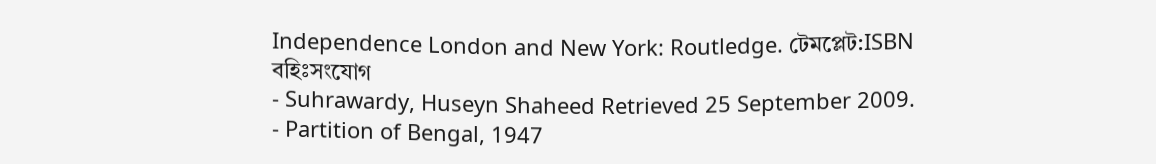Independence London and New York: Routledge. টেমপ্লেট:ISBN
বহিঃসংযোগ
- Suhrawardy, Huseyn Shaheed Retrieved 25 September 2009.
- Partition of Bengal, 1947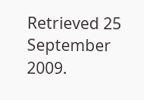Retrieved 25 September 2009.